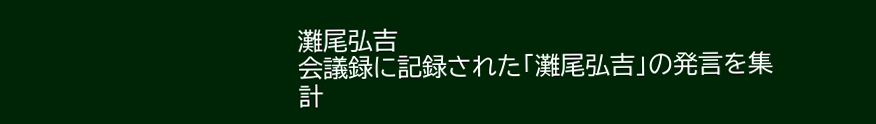灘尾弘吉
会議録に記録された「灘尾弘吉」の発言を集計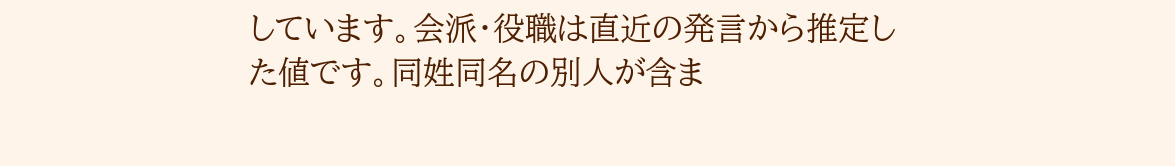しています。会派・役職は直近の発言から推定した値です。同姓同名の別人が含ま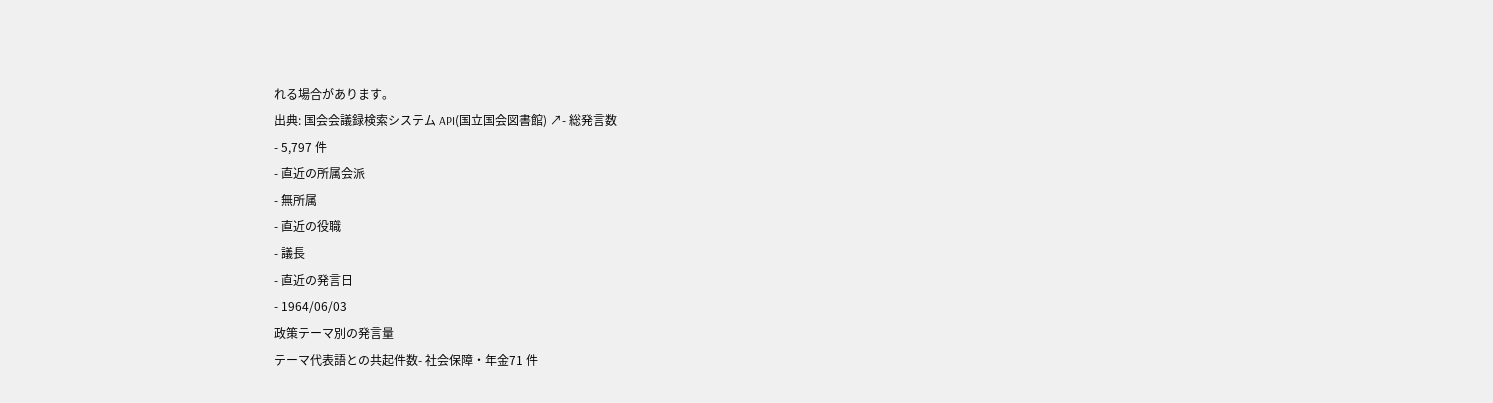れる場合があります。
出典: 国会会議録検索システム API(国立国会図書館) ↗- 総発言数
- 5,797 件
- 直近の所属会派
- 無所属
- 直近の役職
- 議長
- 直近の発言日
- 1964/06/03
政策テーマ別の発言量
テーマ代表語との共起件数- 社会保障・年金71 件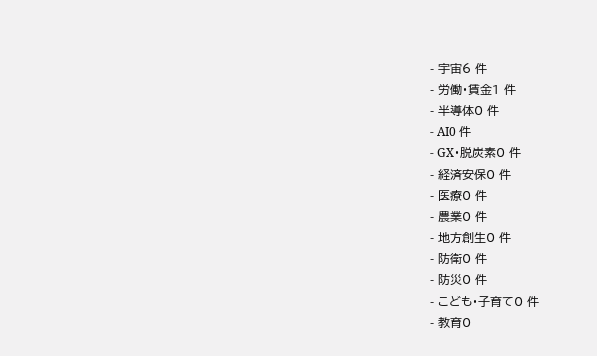- 宇宙6 件
- 労働・賃金1 件
- 半導体0 件
- AI0 件
- GX・脱炭素0 件
- 経済安保0 件
- 医療0 件
- 農業0 件
- 地方創生0 件
- 防衛0 件
- 防災0 件
- こども・子育て0 件
- 教育0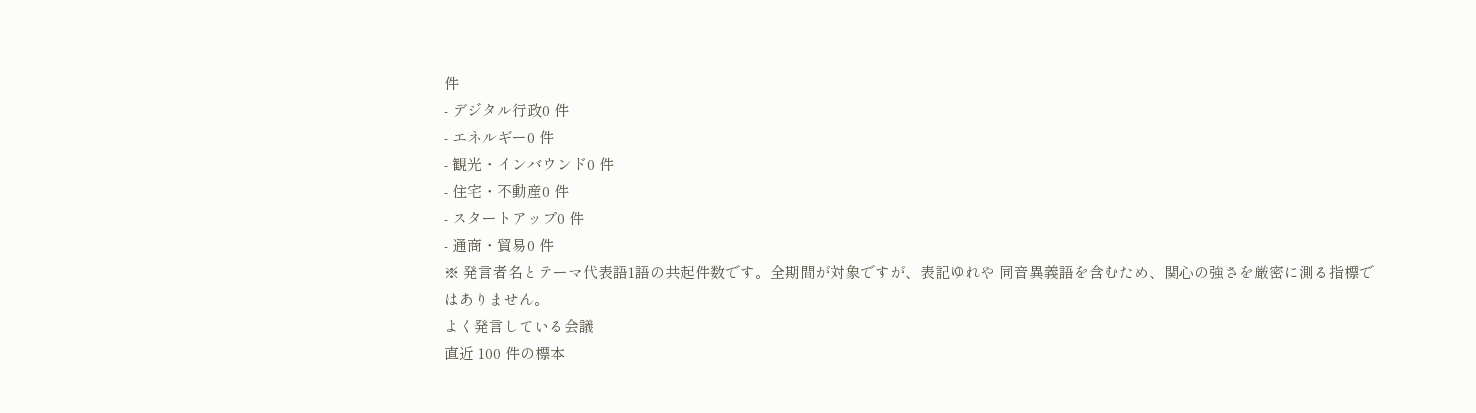件
- デジタル行政0 件
- エネルギー0 件
- 観光・インバウンド0 件
- 住宅・不動産0 件
- スタートアップ0 件
- 通商・貿易0 件
※ 発言者名とテーマ代表語1語の共起件数です。全期間が対象ですが、表記ゆれや 同音異義語を含むため、関心の強さを厳密に測る指標ではありません。
よく発言している会議
直近 100 件の標本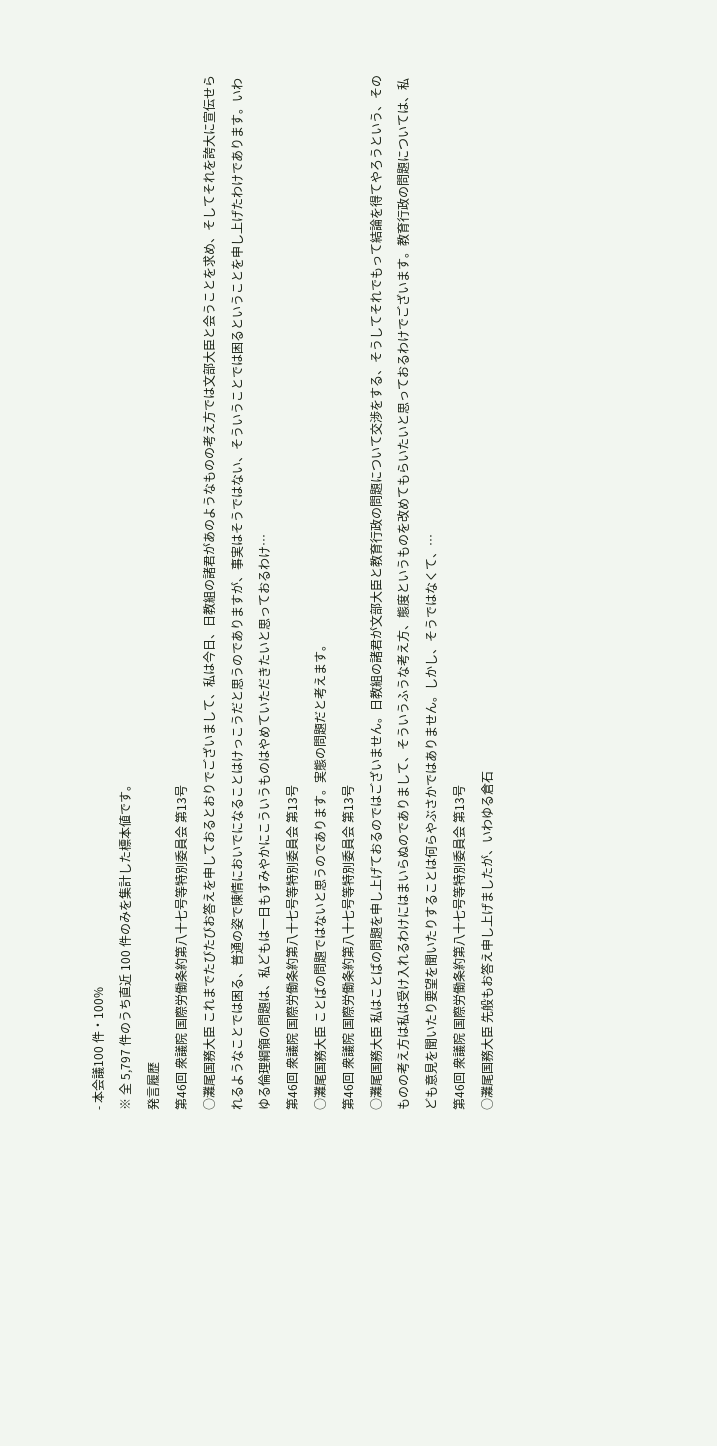- 本会議100 件・100%
※ 全 5,797 件のうち直近 100 件のみを集計した標本値です。
発言履歴
第46回 衆議院 国際労働条約第八十七号等特別委員会 第13号
○灘尾国務大臣 これまでたびたびお答えを申しておるとおりでございまして、私は今日、日教組の諸君があのようなものの考え方では文部大臣と会うことを求め、そしてそれを誇大に宣伝せられるようなことでは困る、普通の姿で陳情においでになることはけっこうだと思うのでありますが、事実はそうではない、そういうことでは困るということを申し上げたわけであります。いわゆる倫理綱領の問題は、私どもは一日もすみやかにこういうものはやめていただきたいと思っておるわけ…
第46回 衆議院 国際労働条約第八十七号等特別委員会 第13号
○灘尾国務大臣 ことばの問題ではないと思うのであります。実態の問題だと考えます。
第46回 衆議院 国際労働条約第八十七号等特別委員会 第13号
○灘尾国務大臣 私はことばの問題を申し上げておるのではございません。日教組の諸君が文部大臣と教育行政の問題について交渉をする、そうしてそれでもって結論を得てやろうという、そのものの考え方は私は受け入れるわけにはまいらぬのでありまして、そういうふうな考え方、態度というものを改めてもらいたいと思っておるわけでございます。教育行政の問題については、私ども意見を聞いたり要望を聞いたりすることは何らやぶさかではありません。しかし、そうではなくて、…
第46回 衆議院 国際労働条約第八十七号等特別委員会 第13号
○灘尾国務大臣 先般もお答え申し上げましたが、いわゆる倉石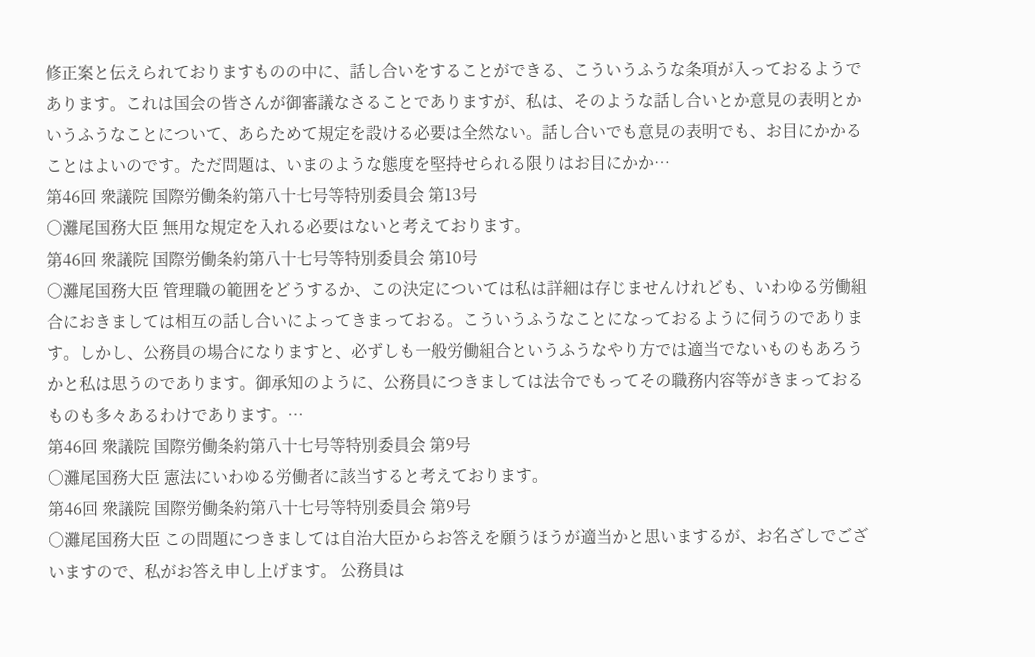修正案と伝えられておりますものの中に、話し合いをすることができる、こういうふうな条項が入っておるようであります。これは国会の皆さんが御審議なさることでありますが、私は、そのような話し合いとか意見の表明とかいうふうなことについて、あらためて規定を設ける必要は全然ない。話し合いでも意見の表明でも、お目にかかることはよいのです。ただ問題は、いまのような態度を堅持せられる限りはお目にかか…
第46回 衆議院 国際労働条約第八十七号等特別委員会 第13号
○灘尾国務大臣 無用な規定を入れる必要はないと考えております。
第46回 衆議院 国際労働条約第八十七号等特別委員会 第10号
○灘尾国務大臣 管理職の範囲をどうするか、この決定については私は詳細は存じませんけれども、いわゆる労働組合におきましては相互の話し合いによってきまっておる。こういうふうなことになっておるように伺うのであります。しかし、公務員の場合になりますと、必ずしも一般労働組合というふうなやり方では適当でないものもあろうかと私は思うのであります。御承知のように、公務員につきましては法令でもってその職務内容等がきまっておるものも多々あるわけであります。…
第46回 衆議院 国際労働条約第八十七号等特別委員会 第9号
○灘尾国務大臣 憲法にいわゆる労働者に該当すると考えております。
第46回 衆議院 国際労働条約第八十七号等特別委員会 第9号
○灘尾国務大臣 この問題につきましては自治大臣からお答えを願うほうが適当かと思いまするが、お名ざしでございますので、私がお答え申し上げます。 公務員は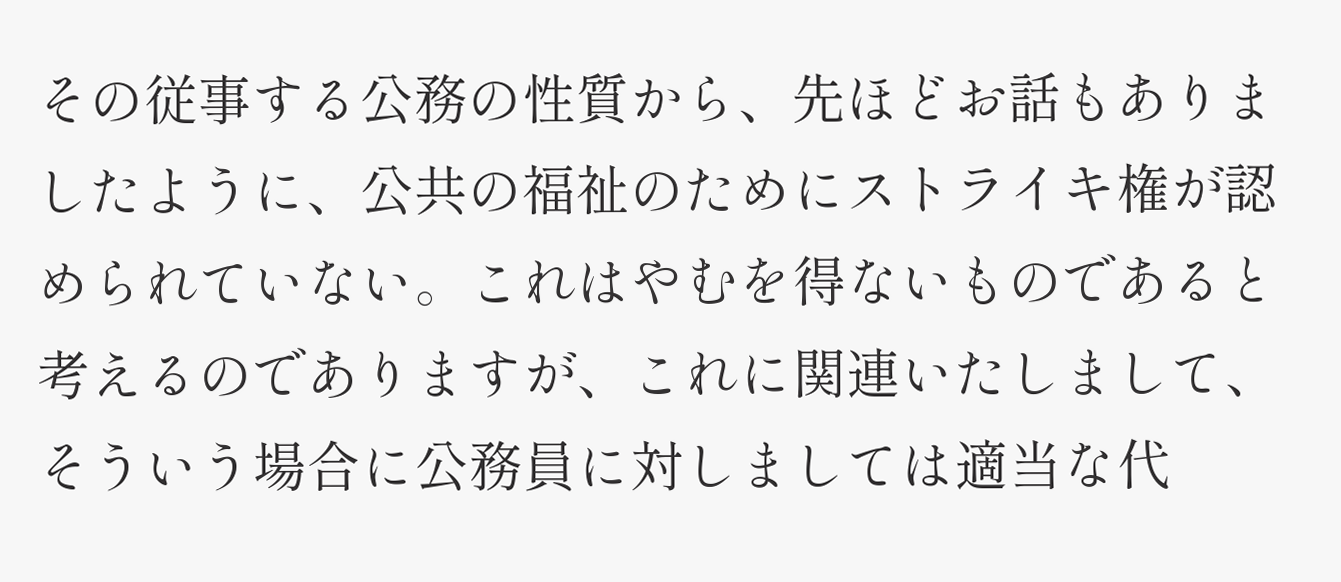その従事する公務の性質から、先ほどお話もありましたように、公共の福祉のためにストライキ権が認められていない。これはやむを得ないものであると考えるのでありますが、これに関連いたしまして、そういう場合に公務員に対しましては適当な代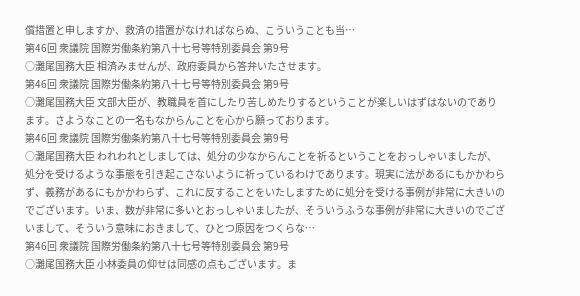償措置と申しますか、救済の措置がなければならぬ、こういうことも当…
第46回 衆議院 国際労働条約第八十七号等特別委員会 第9号
○灘尾国務大臣 相済みませんが、政府委員から答弁いたさせます。
第46回 衆議院 国際労働条約第八十七号等特別委員会 第9号
○灘尾国務大臣 文部大臣が、教職員を首にしたり苦しめたりするということが楽しいはずはないのであります。さようなことの一名もなからんことを心から願っております。
第46回 衆議院 国際労働条約第八十七号等特別委員会 第9号
○灘尾国務大臣 われわれとしましては、処分の少なからんことを祈るということをおっしゃいましたが、処分を受けるような事態を引き起こさないように祈っているわけであります。現実に法があるにもかかわらず、義務があるにもかかわらず、これに反することをいたしますために処分を受ける事例が非常に大きいのでございます。いま、数が非常に多いとおっしゃいましたが、そういうふうな事例が非常に大きいのでございまして、そういう意味におきまして、ひとつ原因をつくらな…
第46回 衆議院 国際労働条約第八十七号等特別委員会 第9号
○灘尾国務大臣 小林委員の仰せは同感の点もございます。ま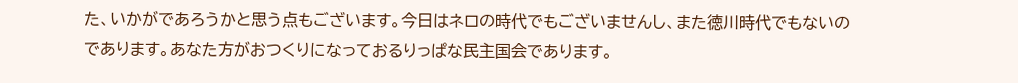た、いかがであろうかと思う点もございます。今日はネロの時代でもございませんし、また徳川時代でもないのであります。あなた方がおつくりになっておるりっぱな民主国会であります。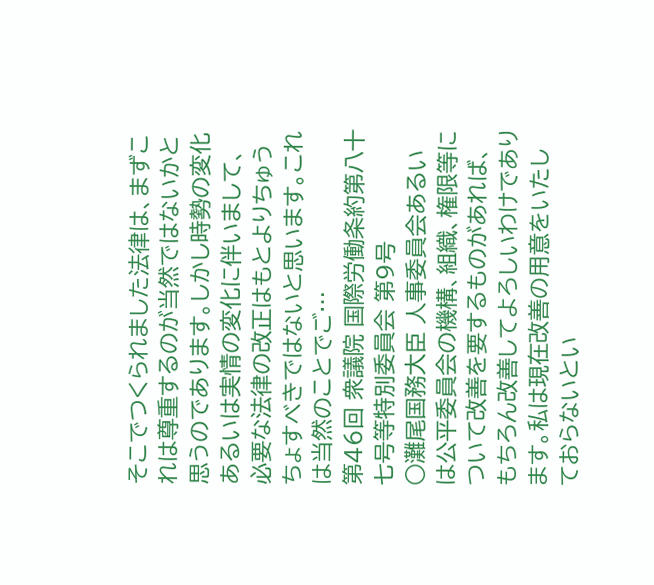そこでつくられました法律は、まずこれは尊重するのが当然ではないかと思うのであります。しかし時勢の変化あるいは実情の変化に伴いまして、必要な法律の改正はもとよりちゅうちょすべきではないと思います。これは当然のことでご…
第46回 衆議院 国際労働条約第八十七号等特別委員会 第9号
○灘尾国務大臣 人事委員会あるいは公平委員会の機構、組織、権限等について改善を要するものがあれば、もちろん改善してよろしいわけであります。私は現在改善の用意をいたしておらないとい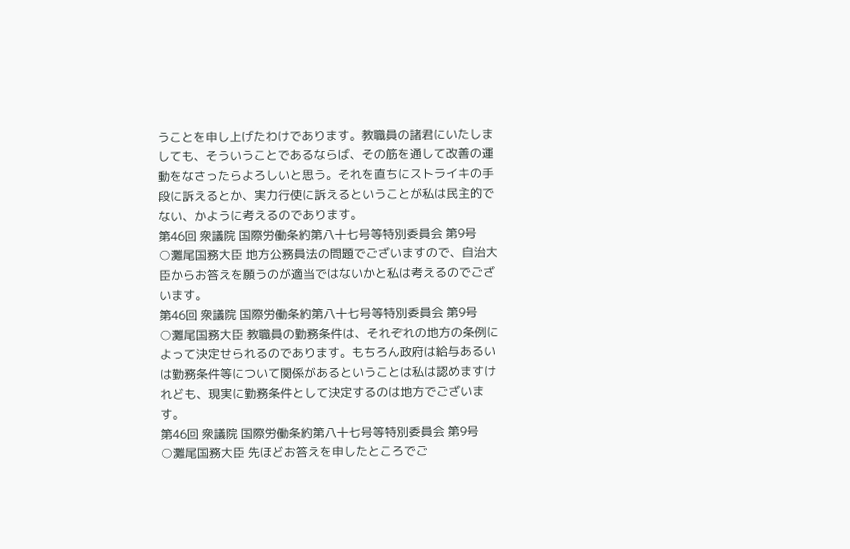うことを申し上げたわけであります。教職員の諸君にいたしましても、そういうことであるならば、その筋を通して改善の運動をなさったらよろしいと思う。それを直ちにストライキの手段に訴えるとか、実力行使に訴えるということが私は民主的でない、かように考えるのであります。
第46回 衆議院 国際労働条約第八十七号等特別委員会 第9号
○灘尾国務大臣 地方公務員法の問題でございますので、自治大臣からお答えを願うのが適当ではないかと私は考えるのでございます。
第46回 衆議院 国際労働条約第八十七号等特別委員会 第9号
○灘尾国務大臣 教職員の勤務条件は、それぞれの地方の条例によって決定せられるのであります。もちろん政府は給与あるいは勤務条件等について関係があるということは私は認めますけれども、現実に勤務条件として決定するのは地方でございます。
第46回 衆議院 国際労働条約第八十七号等特別委員会 第9号
○灘尾国務大臣 先ほどお答えを申したところでご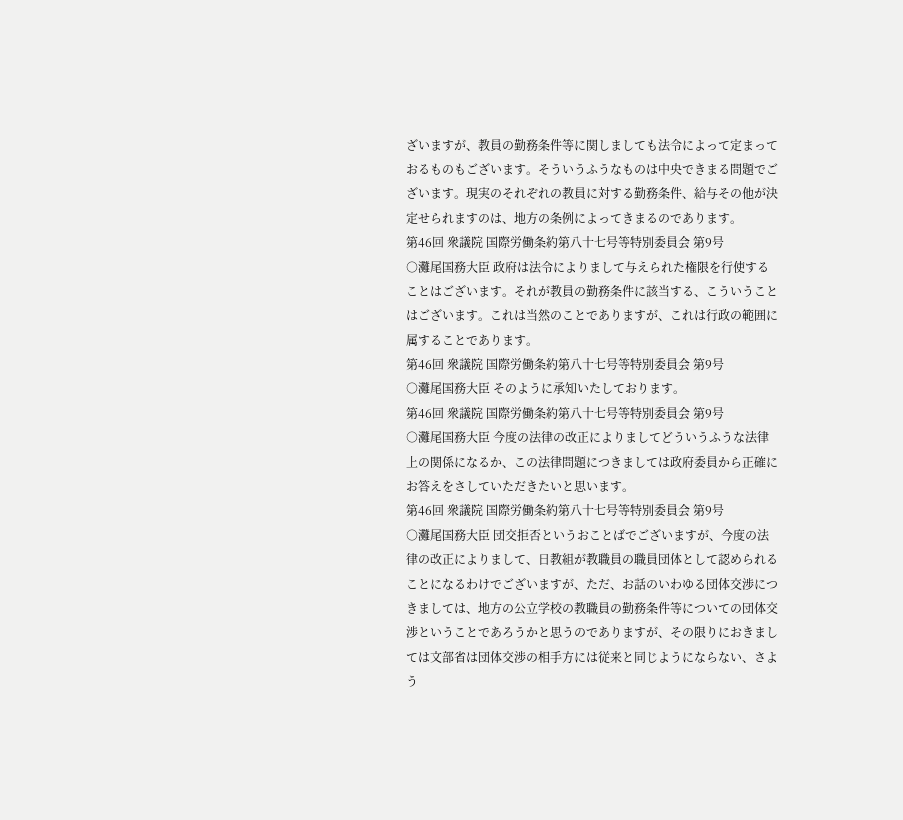ざいますが、教員の勤務条件等に関しましても法令によって定まっておるものもございます。そういうふうなものは中央できまる問題でございます。現実のそれぞれの教員に対する勤務条件、給与その他が決定せられますのは、地方の条例によってきまるのであります。
第46回 衆議院 国際労働条約第八十七号等特別委員会 第9号
○灘尾国務大臣 政府は法令によりまして与えられた権限を行使することはございます。それが教員の勤務条件に該当する、こういうことはございます。これは当然のことでありますが、これは行政の範囲に属することであります。
第46回 衆議院 国際労働条約第八十七号等特別委員会 第9号
○灘尾国務大臣 そのように承知いたしております。
第46回 衆議院 国際労働条約第八十七号等特別委員会 第9号
○灘尾国務大臣 今度の法律の改正によりましてどういうふうな法律上の関係になるか、この法律問題につきましては政府委員から正確にお答えをさしていただきたいと思います。
第46回 衆議院 国際労働条約第八十七号等特別委員会 第9号
○灘尾国務大臣 団交拒否というおことばでございますが、今度の法律の改正によりまして、日教組が教職員の職員団体として認められることになるわけでございますが、ただ、お話のいわゆる団体交渉につきましては、地方の公立学校の教職員の勤務条件等についての団体交渉ということであろうかと思うのでありますが、その限りにおきましては文部省は団体交渉の相手方には従来と同じようにならない、さよう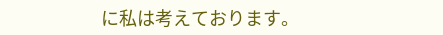に私は考えております。